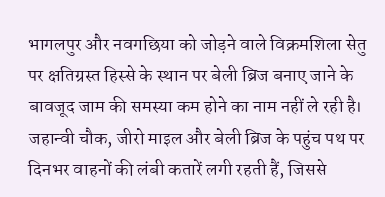भागलपुर और नवगछिया को जोड़ने वाले विक्रमशिला सेतु पर क्षतिग्रस्त हिस्से के स्थान पर बेली ब्रिज बनाए जाने के बावजूद जाम की समस्या कम होने का नाम नहीं ले रही है। जहान्वी चौक, जीरो माइल और बेली ब्रिज के पहुंच पथ पर दिनभर वाहनों की लंबी कतारें लगी रहती हैं, जिससे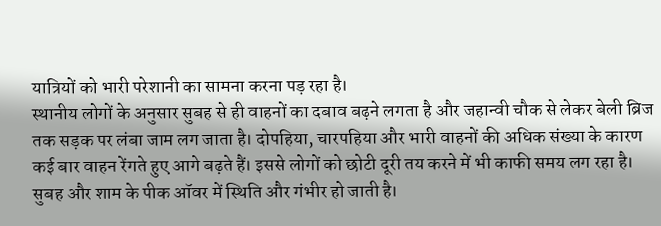यात्रियों को भारी परेशानी का सामना करना पड़ रहा है।
स्थानीय लोगों के अनुसार सुबह से ही वाहनों का दबाव बढ़ने लगता है और जहान्वी चौक से लेकर बेली ब्रिज तक सड़क पर लंबा जाम लग जाता है। दोपहिया, चारपहिया और भारी वाहनों की अधिक संख्या के कारण कई बार वाहन रेंगते हुए आगे बढ़ते हैं। इससे लोगों को छोटी दूरी तय करने में भी काफी समय लग रहा है।
सुबह और शाम के पीक ऑवर में स्थिति और गंभीर हो जाती है।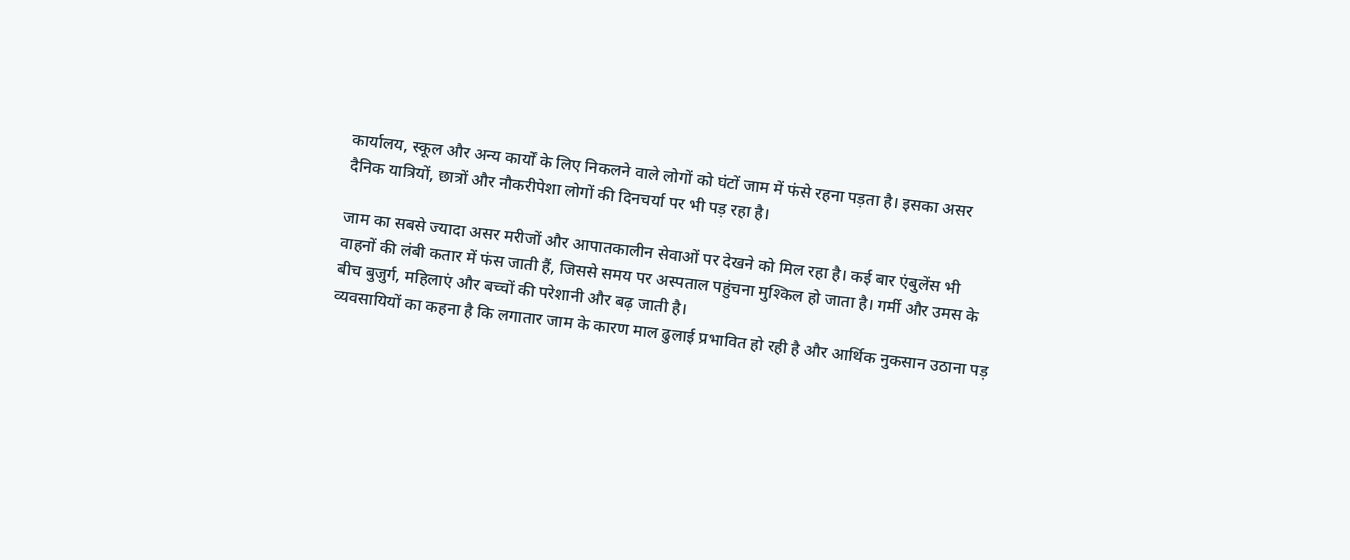कार्यालय, स्कूल और अन्य कार्यों के लिए निकलने वाले लोगों को घंटों जाम में फंसे रहना पड़ता है। इसका असर दैनिक यात्रियों, छात्रों और नौकरीपेशा लोगों की दिनचर्या पर भी पड़ रहा है।

जाम का सबसे ज्यादा असर मरीजों और आपातकालीन सेवाओं पर देखने को मिल रहा है। कई बार एंबुलेंस भी वाहनों की लंबी कतार में फंस जाती हैं, जिससे समय पर अस्पताल पहुंचना मुश्किल हो जाता है। गर्मी और उमस के बीच बुजुर्ग, महिलाएं और बच्चों की परेशानी और बढ़ जाती है।
व्यवसायियों का कहना है कि लगातार जाम के कारण माल ढुलाई प्रभावित हो रही है और आर्थिक नुकसान उठाना पड़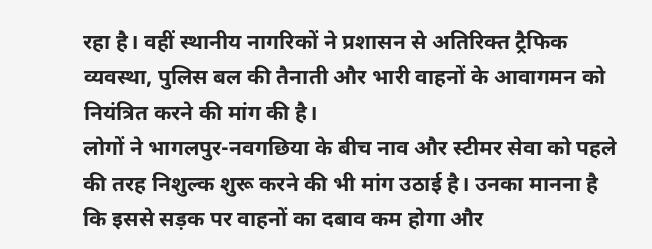रहा है। वहीं स्थानीय नागरिकों ने प्रशासन से अतिरिक्त ट्रैफिक व्यवस्था, पुलिस बल की तैनाती और भारी वाहनों के आवागमन को नियंत्रित करने की मांग की है।
लोगों ने भागलपुर-नवगछिया के बीच नाव और स्टीमर सेवा को पहले की तरह निशुल्क शुरू करने की भी मांग उठाई है। उनका मानना है कि इससे सड़क पर वाहनों का दबाव कम होगा और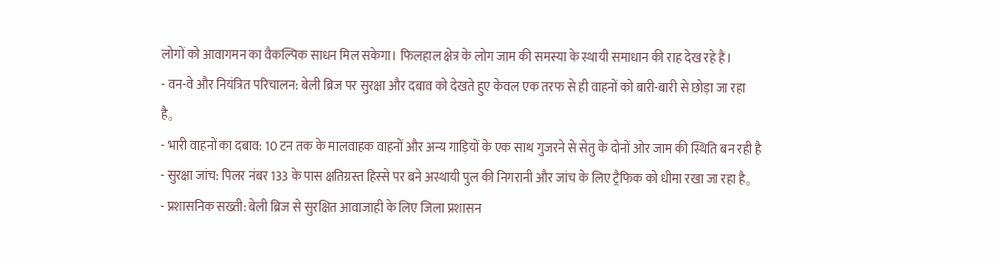लोगों को आवागमन का वैकल्पिक साधन मिल सकेगा। फिलहाल क्षेत्र के लोग जाम की समस्या के स्थायी समाधान की राह देख रहे हैं।
- वन-वे और नियंत्रित परिचालन: बेली ब्रिज पर सुरक्षा और दबाव को देखते हुए केवल एक तरफ से ही वाहनों को बारी-बारी से छोड़ा जा रहा है。
- भारी वाहनों का दबाव: 10 टन तक के मालवाहक वाहनों और अन्य गाड़ियों के एक साथ गुजरने से सेतु के दोनों ओर जाम की स्थिति बन रही है
- सुरक्षा जांच: पिलर नंबर 133 के पास क्षतिग्रस्त हिस्से पर बने अस्थायी पुल की निगरानी और जांच के लिए ट्रैफिक को धीमा रखा जा रहा है。
- प्रशासनिक सख्ती: बेली ब्रिज से सुरक्षित आवाजाही के लिए जिला प्रशासन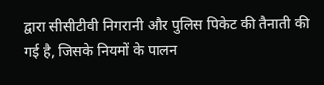द्वारा सीसीटीवी निगरानी और पुलिस पिकेट की तैनाती की गई है, जिसके नियमों के पालन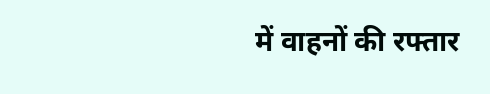में वाहनों की रफ्तार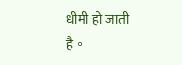धीमी हो जाती है。